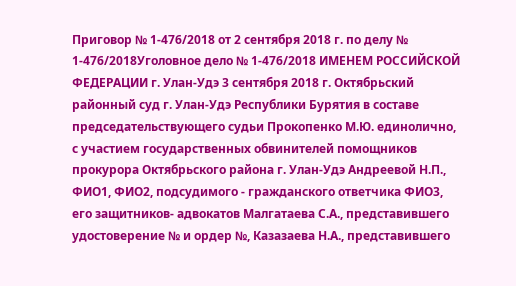Приговор № 1-476/2018 от 2 сентября 2018 г. по делу № 1-476/2018Уголовное дело № 1-476/2018 ИМЕНЕМ РОССИЙСКОЙ ФЕДЕРАЦИИ г. Улан-Удэ 3 сентября 2018 г. Октябрьский районный суд г. Улан-Удэ Республики Бурятия в составе председательствующего судьи Прокопенко М.Ю. единолично, с участием государственных обвинителей помощников прокурора Октябрьского района г. Улан-Удэ Андреевой Н.П., ФИО1, ФИО2, подсудимого - гражданского ответчика ФИО3, его защитников- адвокатов Малгатаева С.А., представившего удостоверение № и ордер №, Казазаева Н.А., представившего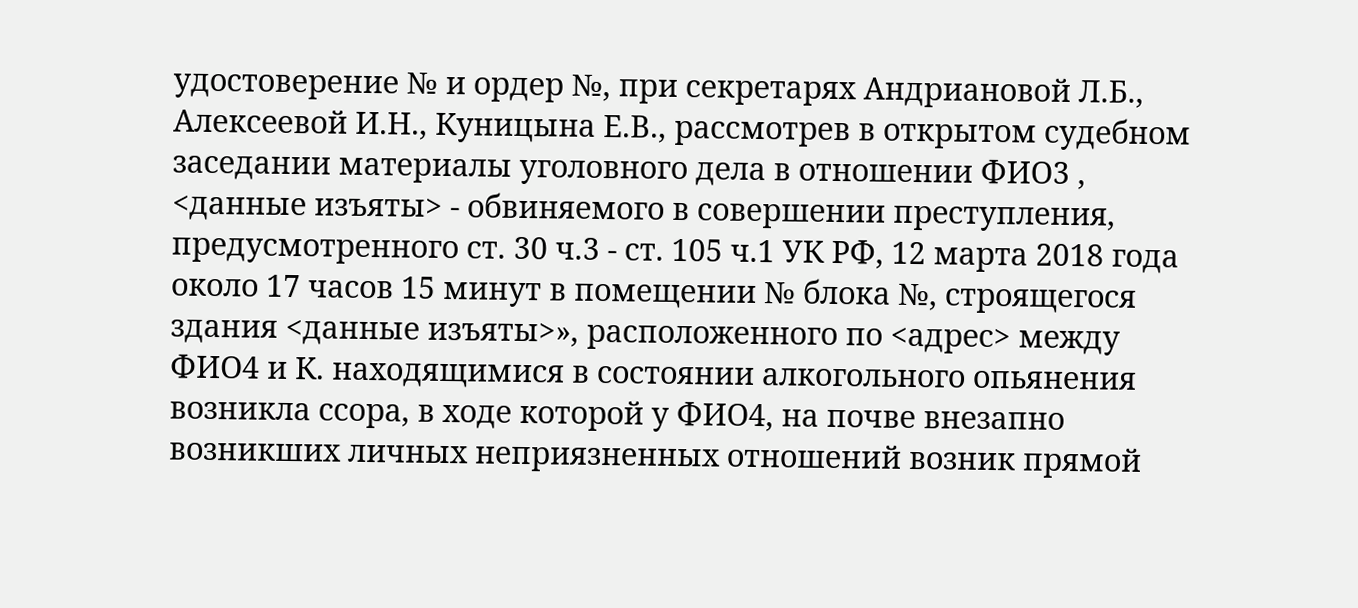удостоверение № и ордер №, при секретарях Андриановой Л.Б., Алексеевой И.Н., Куницына Е.В., рассмотрев в открытом судебном заседании материалы уголовного дела в отношении ФИО3 , <данные изъяты> - обвиняемого в совершении преступления, предусмотренного ст. 30 ч.3 - ст. 105 ч.1 УК РФ, 12 марта 2018 года около 17 часов 15 минут в помещении № блока №, строящегося здания <данные изъяты>», расположенного по <адрес> между ФИО4 и К. находящимися в состоянии алкогольного опьянения возникла ссора, в ходе которой у ФИО4, на почве внезапно возникших личных неприязненных отношений возник прямой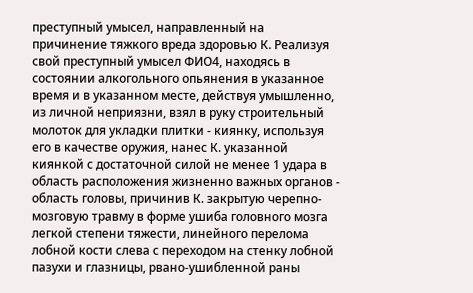преступный умысел, направленный на причинение тяжкого вреда здоровью К. Реализуя свой преступный умысел ФИО4, находясь в состоянии алкогольного опьянения в указанное время и в указанном месте, действуя умышленно, из личной неприязни, взял в руку строительный молоток для укладки плитки - киянку, используя его в качестве оружия, нанес К. указанной киянкой с достаточной силой не менее 1 удара в область расположения жизненно важных органов - область головы, причинив К. закрытую черепно-мозговую травму в форме ушиба головного мозга легкой степени тяжести, линейного перелома лобной кости слева с переходом на стенку лобной пазухи и глазницы, рвано-ушибленной раны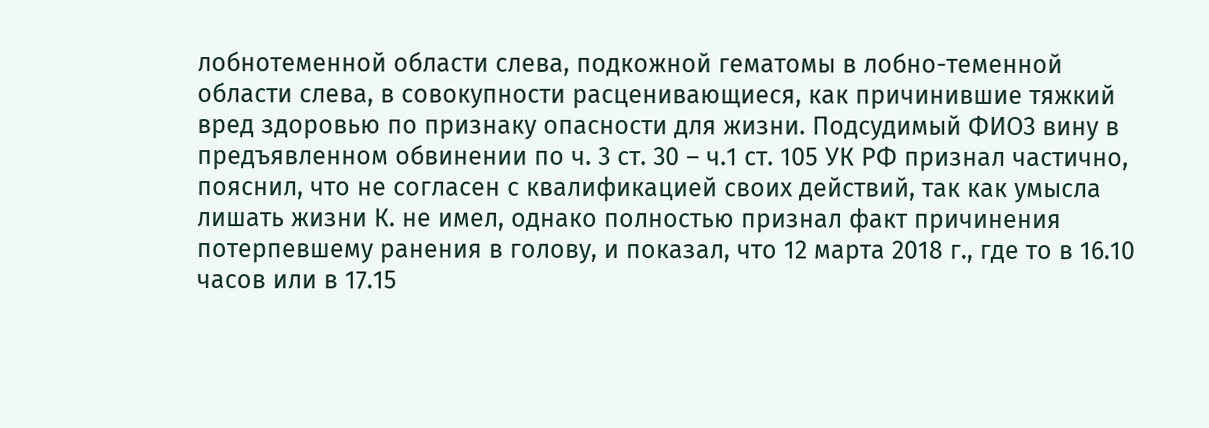лобнотеменной области слева, подкожной гематомы в лобно-теменной области слева, в совокупности расценивающиеся, как причинившие тяжкий вред здоровью по признаку опасности для жизни. Подсудимый ФИО3 вину в предъявленном обвинении по ч. 3 ст. 30 – ч.1 ст. 105 УК РФ признал частично, пояснил, что не согласен с квалификацией своих действий, так как умысла лишать жизни К. не имел, однако полностью признал факт причинения потерпевшему ранения в голову, и показал, что 12 марта 2018 г., где то в 16.10 часов или в 17.15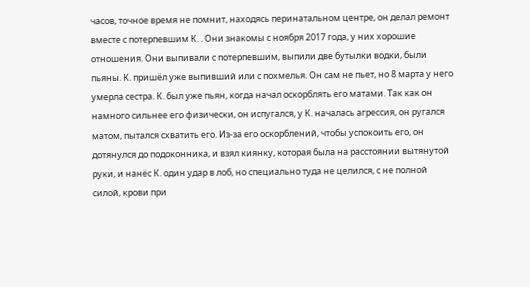часов, точное время не помнит, находясь перинатальном центре, он делал ремонт вместе с потерпевшим К. . Они знакомы с ноября 2017 года, у них хорошие отношения. Они выпивали с потерпевшим, выпили две бутылки водки, были пьяны. К. пришёл уже выпивший или с похмелья. Он сам не пьет, но 8 марта у него умерла сестра. К. был уже пьян, когда начал оскорблять его матами. Так как он намного сильнее его физически, он испугался, у К. началась агрессия, он ругался матом, пытался схватить его. Из-за его оскорблений, чтобы успокоить его, он дотянулся до подоконника, и взял киянку, которая была на расстоянии вытянутой руки, и нанёс К. один удар в лоб, но специально туда не целился, с не полной силой, крови при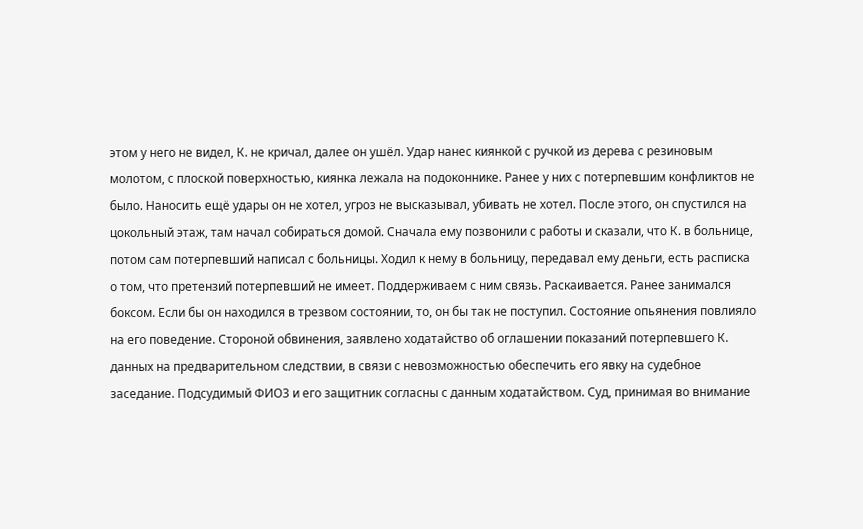этом у него не видел, К. не кричал, далее он ушёл. Удар нанес киянкой с ручкой из дерева с резиновым молотом, с плоской поверхностью, киянка лежала на подоконнике. Ранее у них с потерпевшим конфликтов не было. Наносить ещё удары он не хотел, угроз не высказывал, убивать не хотел. После этого, он спустился на цокольный этаж, там начал собираться домой. Сначала ему позвонили с работы и сказали, что К. в больнице, потом сам потерпевший написал с больницы. Ходил к нему в больницу, передавал ему деньги, есть расписка о том, что претензий потерпевший не имеет. Поддерживаем с ним связь. Раскаивается. Ранее занимался боксом. Если бы он находился в трезвом состоянии, то, он бы так не поступил. Состояние опьянения повлияло на его поведение. Стороной обвинения, заявлено ходатайство об оглашении показаний потерпевшего К. данных на предварительном следствии, в связи с невозможностью обеспечить его явку на судебное заседание. Подсудимый ФИО3 и его защитник согласны с данным ходатайством. Суд, принимая во внимание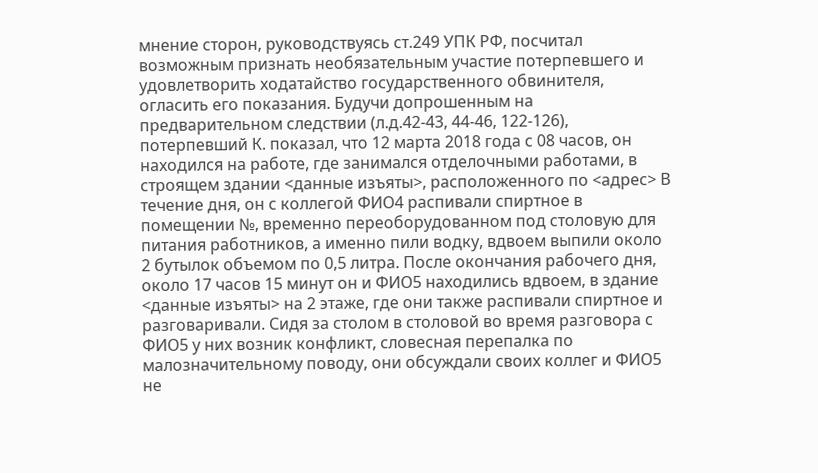мнение сторон, руководствуясь ст.249 УПК РФ, посчитал возможным признать необязательным участие потерпевшего и удовлетворить ходатайство государственного обвинителя, огласить его показания. Будучи допрошенным на предварительном следствии (л.д.42-43, 44-46, 122-126), потерпевший К. показал, что 12 марта 2018 года с 08 часов, он находился на работе, где занимался отделочными работами, в строящем здании <данные изъяты>, расположенного по <адрес> В течение дня, он с коллегой ФИО4 распивали спиртное в помещении №, временно переоборудованном под столовую для питания работников, а именно пили водку, вдвоем выпили около 2 бутылок объемом по 0,5 литра. После окончания рабочего дня, около 17 часов 15 минут он и ФИО5 находились вдвоем, в здание <данные изъяты> на 2 этаже, где они также распивали спиртное и разговаривали. Сидя за столом в столовой во время разговора с ФИО5 у них возник конфликт, словесная перепалка по малозначительному поводу, они обсуждали своих коллег и ФИО5 не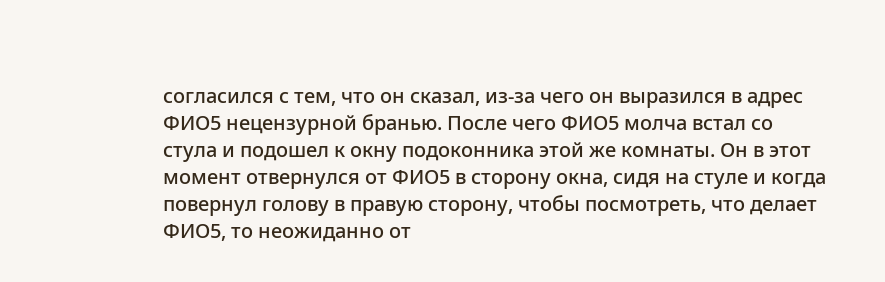согласился с тем, что он сказал, из-за чего он выразился в адрес ФИО5 нецензурной бранью. После чего ФИО5 молча встал со стула и подошел к окну подоконника этой же комнаты. Он в этот момент отвернулся от ФИО5 в сторону окна, сидя на стуле и когда повернул голову в правую сторону, чтобы посмотреть, что делает ФИО5, то неожиданно от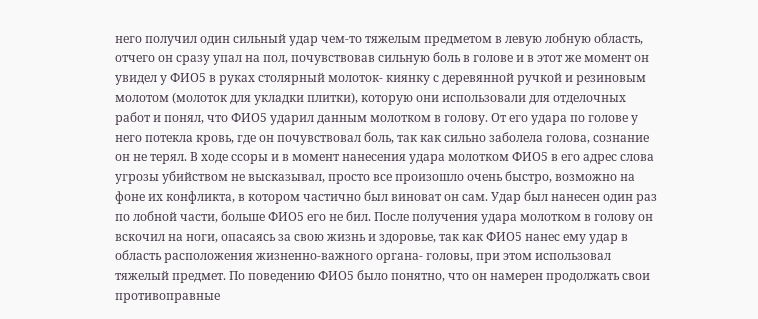него получил один сильный удар чем-то тяжелым предметом в левую лобную область, отчего он сразу упал на пол, почувствовав сильную боль в голове и в этот же момент он увидел у ФИО5 в руках столярный молоток- киянку с деревянной ручкой и резиновым молотом (молоток для укладки плитки), которую они использовали для отделочных работ и понял, что ФИО5 ударил данным молотком в голову. От его удара по голове у него потекла кровь, где он почувствовал боль, так как сильно заболела голова, сознание он не терял. В ходе ссоры и в момент нанесения удара молотком ФИО5 в его адрес слова угрозы убийством не высказывал, просто все произошло очень быстро, возможно на фоне их конфликта, в котором частично был виноват он сам. Удар был нанесен один раз по лобной части, больше ФИО5 его не бил. После получения удара молотком в голову он вскочил на ноги, опасаясь за свою жизнь и здоровье, так как ФИО5 нанес ему удар в область расположения жизненно-важного органа- головы, при этом использовал тяжелый предмет. По поведению ФИО5 было понятно, что он намерен продолжать свои противоправные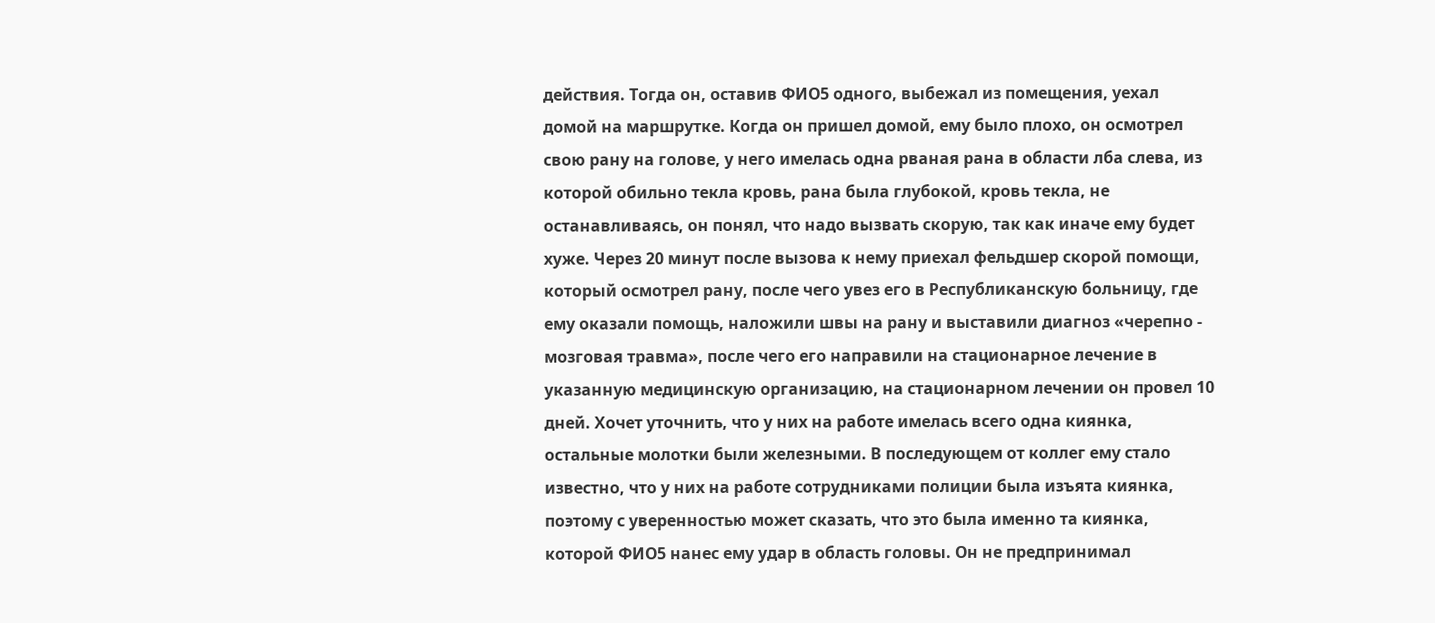действия. Тогда он, оставив ФИО5 одного, выбежал из помещения, уехал домой на маршрутке. Когда он пришел домой, ему было плохо, он осмотрел свою рану на голове, у него имелась одна рваная рана в области лба слева, из которой обильно текла кровь, рана была глубокой, кровь текла, не останавливаясь, он понял, что надо вызвать скорую, так как иначе ему будет хуже. Через 20 минут после вызова к нему приехал фельдшер скорой помощи, который осмотрел рану, после чего увез его в Республиканскую больницу, где ему оказали помощь, наложили швы на рану и выставили диагноз «черепно - мозговая травма», после чего его направили на стационарное лечение в указанную медицинскую организацию, на стационарном лечении он провел 10 дней. Хочет уточнить, что у них на работе имелась всего одна киянка, остальные молотки были железными. В последующем от коллег ему стало известно, что у них на работе сотрудниками полиции была изъята киянка, поэтому с уверенностью может сказать, что это была именно та киянка, которой ФИО5 нанес ему удар в область головы. Он не предпринимал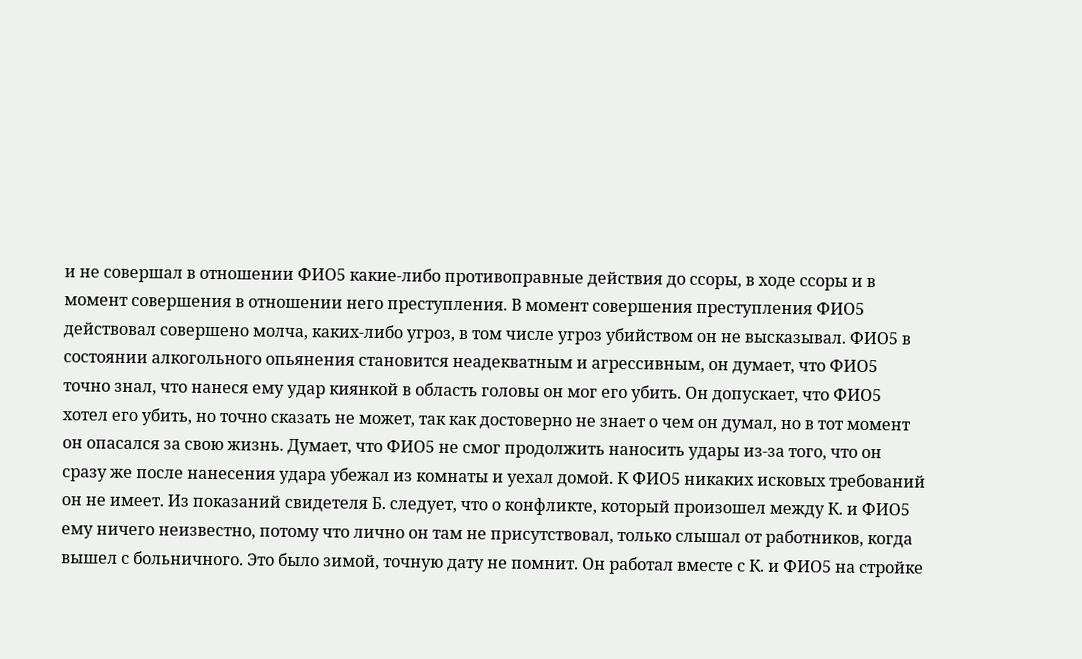и не совершал в отношении ФИО5 какие-либо противоправные действия до ссоры, в ходе ссоры и в момент совершения в отношении него преступления. В момент совершения преступления ФИО5 действовал совершено молча, каких-либо угроз, в том числе угроз убийством он не высказывал. ФИО5 в состоянии алкогольного опьянения становится неадекватным и агрессивным, он думает, что ФИО5 точно знал, что нанеся ему удар киянкой в область головы он мог его убить. Он допускает, что ФИО5 хотел его убить, но точно сказать не может, так как достоверно не знает о чем он думал, но в тот момент он опасался за свою жизнь. Думает, что ФИО5 не смог продолжить наносить удары из-за того, что он сразу же после нанесения удара убежал из комнаты и уехал домой. К ФИО5 никаких исковых требований он не имеет. Из показаний свидетеля Б. следует, что о конфликте, который произошел между К. и ФИО5 ему ничего неизвестно, потому что лично он там не присутствовал, только слышал от работников, когда вышел с больничного. Это было зимой, точную дату не помнит. Он работал вместе с К. и ФИО5 на стройке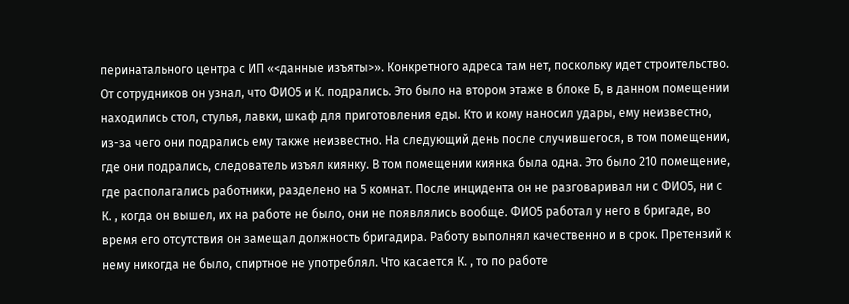перинатального центра с ИП «<данные изъяты>». Конкретного адреса там нет, поскольку идет строительство. От сотрудников он узнал, что ФИО5 и К. подрались. Это было на втором этаже в блоке Б, в данном помещении находились стол, стулья, лавки, шкаф для приготовления еды. Кто и кому наносил удары, ему неизвестно, из-за чего они подрались ему также неизвестно. На следующий день после случившегося, в том помещении, где они подрались, следователь изъял киянку. В том помещении киянка была одна. Это было 210 помещение, где располагались работники, разделено на 5 комнат. После инцидента он не разговаривал ни с ФИО5, ни с К. , когда он вышел, их на работе не было, они не появлялись вообще. ФИО5 работал у него в бригаде, во время его отсутствия он замещал должность бригадира. Работу выполнял качественно и в срок. Претензий к нему никогда не было, спиртное не употреблял. Что касается К. , то по работе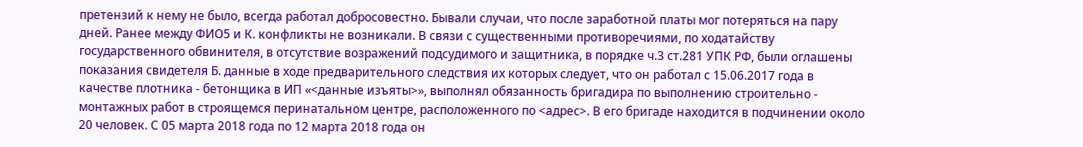претензий к нему не было, всегда работал добросовестно. Бывали случаи, что после заработной платы мог потеряться на пару дней. Ранее между ФИО5 и К. конфликты не возникали. В связи с существенными противоречиями, по ходатайству государственного обвинителя, в отсутствие возражений подсудимого и защитника, в порядке ч.3 ст.281 УПК РФ, были оглашены показания свидетеля Б. данные в ходе предварительного следствия их которых следует, что он работал с 15.06.2017 года в качестве плотника - бетонщика в ИП «<данные изъяты>», выполнял обязанность бригадира по выполнению строительно - монтажных работ в строящемся перинатальном центре, расположенного по <адрес>. В его бригаде находится в подчинении около 20 человек. С 05 марта 2018 года по 12 марта 2018 года он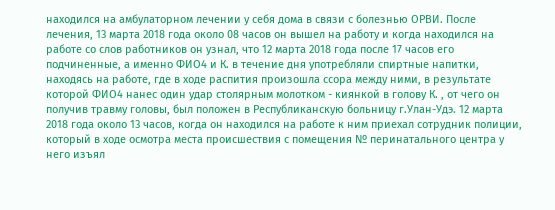находился на амбулаторном лечении у себя дома в связи с болезнью ОРВИ. После лечения, 13 марта 2018 года около 08 часов он вышел на работу и когда находился на работе со слов работников он узнал, что 12 марта 2018 года после 17 часов его подчиненные, а именно ФИО4 и К. в течение дня употребляли спиртные напитки, находясь на работе, где в ходе распития произошла ссора между ними, в результате которой ФИО4 нанес один удар столярным молотком - киянкой в голову К. , от чего он получив травму головы, был положен в Республиканскую больницу г.Улан-Удэ. 12 марта 2018 года около 13 часов, когда он находился на работе к ним приехал сотрудник полиции, который в ходе осмотра места происшествия с помещения № перинатального центра у него изъял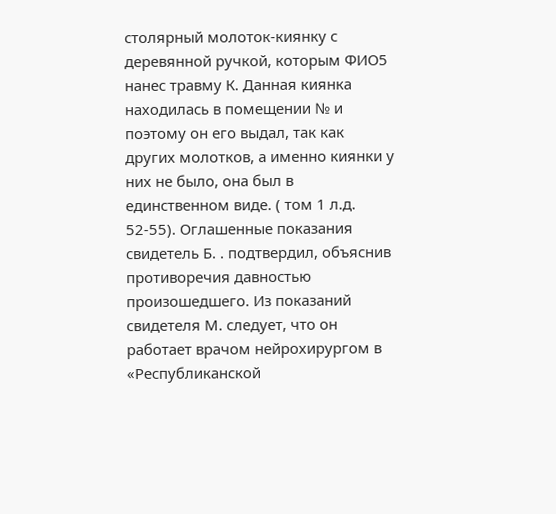столярный молоток-киянку с деревянной ручкой, которым ФИО5 нанес травму К. Данная киянка находилась в помещении № и поэтому он его выдал, так как других молотков, а именно киянки у них не было, она был в единственном виде. ( том 1 л.д. 52-55). Оглашенные показания свидетель Б. . подтвердил, объяснив противоречия давностью произошедшего. Из показаний свидетеля М. следует, что он работает врачом нейрохирургом в «Республиканской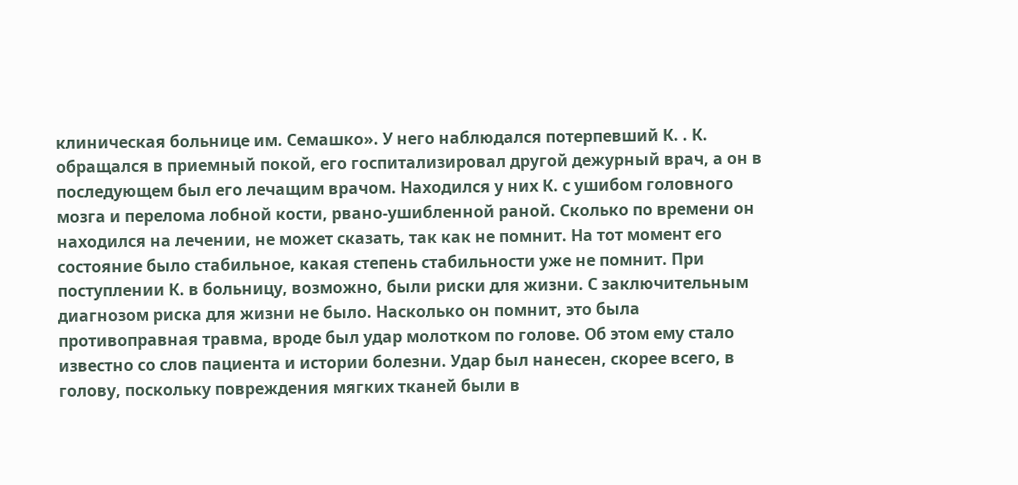клиническая больнице им. Семашко». У него наблюдался потерпевший К. . К. обращался в приемный покой, его госпитализировал другой дежурный врач, а он в последующем был его лечащим врачом. Находился у них К. с ушибом головного мозга и перелома лобной кости, рвано-ушибленной раной. Сколько по времени он находился на лечении, не может сказать, так как не помнит. На тот момент его состояние было стабильное, какая степень стабильности уже не помнит. При поступлении К. в больницу, возможно, были риски для жизни. С заключительным диагнозом риска для жизни не было. Насколько он помнит, это была противоправная травма, вроде был удар молотком по голове. Об этом ему стало известно со слов пациента и истории болезни. Удар был нанесен, скорее всего, в голову, поскольку повреждения мягких тканей были в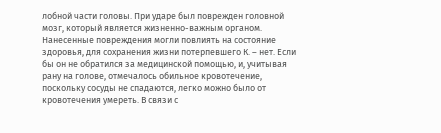лобной части головы. При ударе был поврежден головной мозг, который является жизненно-важным органом. Нанесенные повреждения могли повлиять на состояние здоровья, для сохранения жизни потерпевшего К. – нет. Если бы он не обратился за медицинской помощью, и, учитывая рану на голове, отмечалось обильное кровотечение, поскольку сосуды не спадаются, легко можно было от кровотечения умереть. В связи с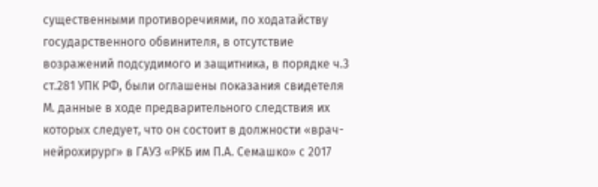существенными противоречиями, по ходатайству государственного обвинителя, в отсутствие возражений подсудимого и защитника, в порядке ч.3 ст.281 УПК РФ, были оглашены показания свидетеля М. данные в ходе предварительного следствия их которых следует, что он состоит в должности «врач-нейрохирург» в ГАУЗ «РКБ им П.А. Семашко» с 2017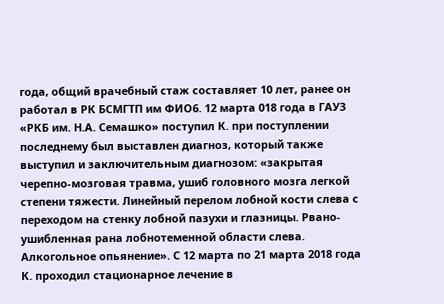года, общий врачебный стаж составляет 10 лет, ранее он работал в РК БСМГТП им ФИО6. 12 марта 018 года в ГАУЗ «РКБ им. Н.А. Семашко» поступил К. при поступлении последнему был выставлен диагноз, который также выступил и заключительным диагнозом: «закрытая черепно-мозговая травма, ушиб головного мозга легкой степени тяжести. Линейный перелом лобной кости слева с переходом на стенку лобной пазухи и глазницы. Рвано-ушибленная рана лобнотеменной области слева. Алкогольное опьянение». С 12 марта по 21 марта 2018 года К. проходил стационарное лечение в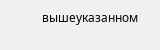вышеуказанном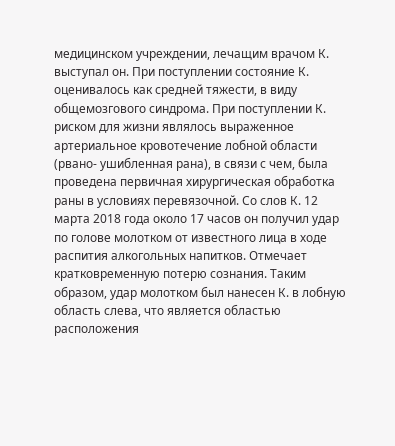медицинском учреждении, лечащим врачом К. выступал он. При поступлении состояние К. оценивалось как средней тяжести, в виду общемозгового синдрома. При поступлении К. риском для жизни являлось выраженное артериальное кровотечение лобной области (рвано- ушибленная рана), в связи с чем, была проведена первичная хирургическая обработка раны в условиях перевязочной. Со слов К. 12 марта 2018 года около 17 часов он получил удар по голове молотком от известного лица в ходе распития алкогольных напитков. Отмечает кратковременную потерю сознания. Таким образом, удар молотком был нанесен К. в лобную область слева, что является областью расположения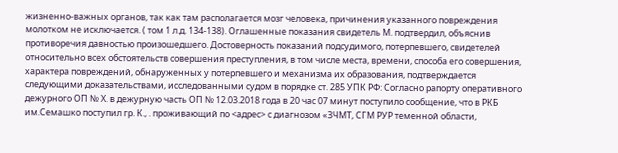жизненно-важных органов, так как там располагается мозг человека, причинения указанного повреждения молотком не исключается. ( том 1 л.д. 134-138). Оглашенные показания свидетель М. подтвердил, объяснив противоречия давностью произошедшего. Достоверность показаний подсудимого, потерпевшего, свидетелей относительно всех обстоятельств совершения преступления, в том числе места, времени, способа его совершения, характера повреждений, обнаруженных у потерпевшего и механизма их образования, подтверждается следующими доказательствами, исследованными судом в порядке ст. 285 УПК РФ: Согласно рапорту оперативного дежурного ОП № Х. в дежурную часть ОП № 12.03.2018 года в 20 час 07 минут поступило сообщение, что в РКБ им.Семашко поступил гр. К., . проживающий по <адрес> с диагнозом «ЗЧМТ, СГМ РУР теменной области,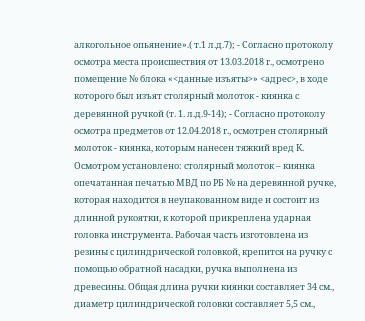алкогольное опьянение».( т.1 л.д.7); - Согласно протоколу осмотра места происшествия от 13.03.2018 г., осмотрено помещение № блока «<данные изъяты>» <адрес>, в ходе которого был изъят столярный молоток - киянка с деревянной ручкой (т. 1. л.д.9-14); - Согласно протоколу осмотра предметов от 12.04.2018 г., осмотрен столярный молоток - киянка, которым нанесен тяжкий вред К. Осмотром установлено: столярный молоток – киянка опечатанная печатью МВД по РБ № на деревянной ручке, которая находится в неупакованном виде и состоит из длинной рукоятки, к которой прикреплена ударная головка инструмента. Рабочая часть изготовлена из резины с цилиндрической головкой, крепится на ручку с помощью обратной насадки, ручка выполнена из древесины. Общая длина ручки киянки составляет 34 см., диаметр цилиндрической головки составляет 5,5 см.,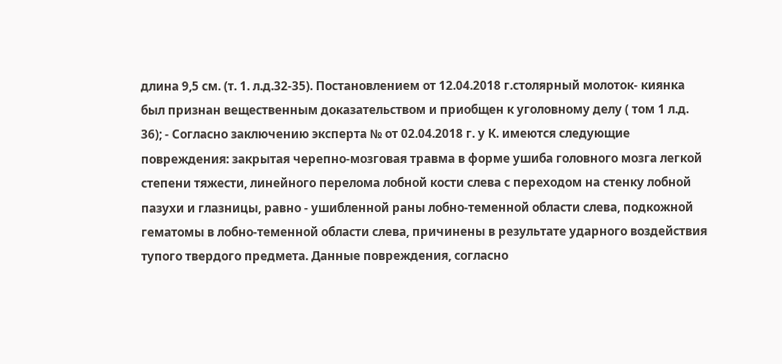длина 9,5 см. (т. 1. л.д.32-35). Постановлением от 12.04.2018 г.столярный молоток- киянка был признан вещественным доказательством и приобщен к уголовному делу ( том 1 л.д. 36); - Согласно заключению эксперта № от 02.04.2018 г. у К. имеются следующие повреждения: закрытая черепно-мозговая травма в форме ушиба головного мозга легкой степени тяжести, линейного перелома лобной кости слева с переходом на стенку лобной пазухи и глазницы, равно - ушибленной раны лобно-теменной области слева, подкожной гематомы в лобно-теменной области слева, причинены в результате ударного воздействия тупого твердого предмета. Данные повреждения, согласно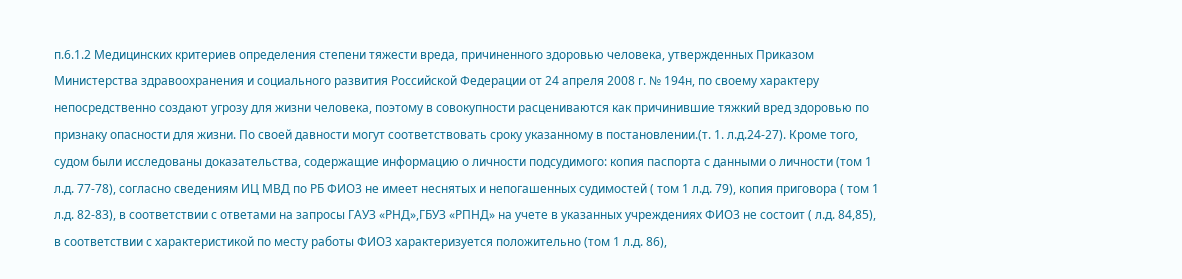п.6.1.2 Медицинских критериев определения степени тяжести вреда, причиненного здоровью человека, утвержденных Приказом Министерства здравоохранения и социального развития Российской Федерации от 24 апреля 2008 г. № 194н, по своему характеру непосредственно создают угрозу для жизни человека, поэтому в совокупности расцениваются как причинившие тяжкий вред здоровью по признаку опасности для жизни. По своей давности могут соответствовать сроку указанному в постановлении.(т. 1. л.д.24-27). Кроме того, судом были исследованы доказательства, содержащие информацию о личности подсудимого: копия паспорта с данными о личности (том 1 л.д. 77-78), согласно сведениям ИЦ МВД по РБ ФИО3 не имеет неснятых и непогашенных судимостей ( том 1 л.д. 79), копия приговора ( том 1 л.д. 82-83), в соответствии с ответами на запросы ГАУЗ «РНД»,ГБУЗ «РПНД» на учете в указанных учреждениях ФИО3 не состоит ( л.д. 84,85), в соответствии с характеристикой по месту работы ФИО3 характеризуется положительно (том 1 л.д. 86),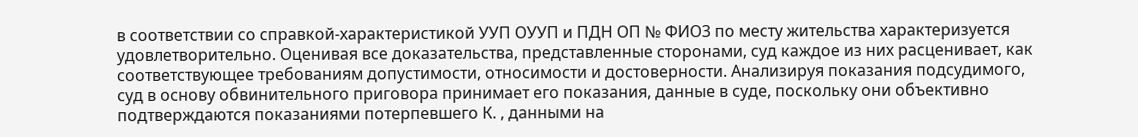в соответствии со справкой-характеристикой УУП ОУУП и ПДН ОП № ФИО3 по месту жительства характеризуется удовлетворительно. Оценивая все доказательства, представленные сторонами, суд каждое из них расценивает, как соответствующее требованиям допустимости, относимости и достоверности. Анализируя показания подсудимого, суд в основу обвинительного приговора принимает его показания, данные в суде, поскольку они объективно подтверждаются показаниями потерпевшего К. , данными на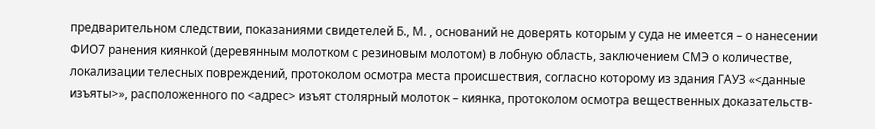предварительном следствии, показаниями свидетелей Б., М. , оснований не доверять которым у суда не имеется – о нанесении ФИО7 ранения киянкой (деревянным молотком с резиновым молотом) в лобную область, заключением СМЭ о количестве, локализации телесных повреждений, протоколом осмотра места происшествия, согласно которому из здания ГАУЗ «<данные изъяты>», расположенного по <адрес> изъят столярный молоток – киянка, протоколом осмотра вещественных доказательств-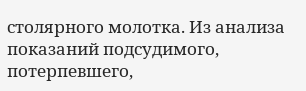столярного молотка. Из анализа показаний подсудимого, потерпевшего,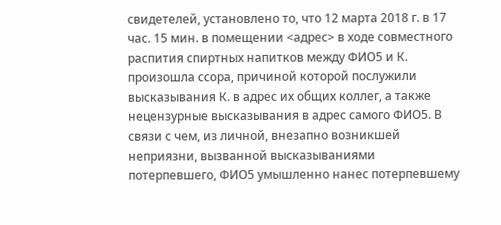свидетелей, установлено то, что 12 марта 2018 г. в 17 час. 15 мин. в помещении <адрес> в ходе совместного распития спиртных напитков между ФИО5 и К. произошла ссора, причиной которой послужили высказывания К. в адрес их общих коллег, а также нецензурные высказывания в адрес самого ФИО5. В связи с чем, из личной, внезапно возникшей неприязни, вызванной высказываниями потерпевшего, ФИО5 умышленно нанес потерпевшему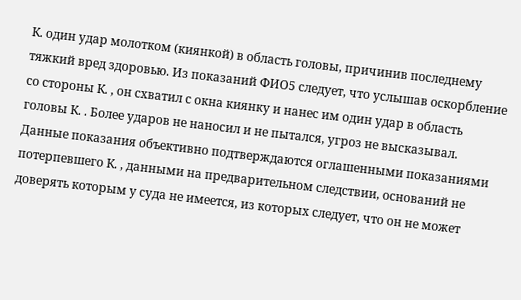К. один удар молотком (киянкой) в область головы, причинив последнему тяжкий вред здоровью. Из показаний ФИО5 следует, что услышав оскорбление со стороны К. , он схватил с окна киянку и нанес им один удар в область головы К. . Более ударов не наносил и не пытался, угроз не высказывал. Данные показания объективно подтверждаются оглашенными показаниями потерпевшего К. , данными на предварительном следствии, оснований не доверять которым у суда не имеется, из которых следует, что он не может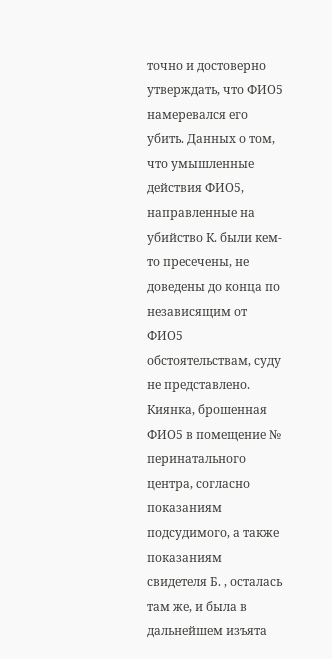точно и достоверно утверждать, что ФИО5 намеревался его убить. Данных о том, что умышленные действия ФИО5, направленные на убийство К. были кем-то пресечены, не доведены до конца по независящим от ФИО5 обстоятельствам, суду не представлено. Киянка, брошенная ФИО5 в помещение № перинатального центра, согласно показаниям подсудимого, а также показаниям свидетеля Б. , осталась там же, и была в дальнейшем изъята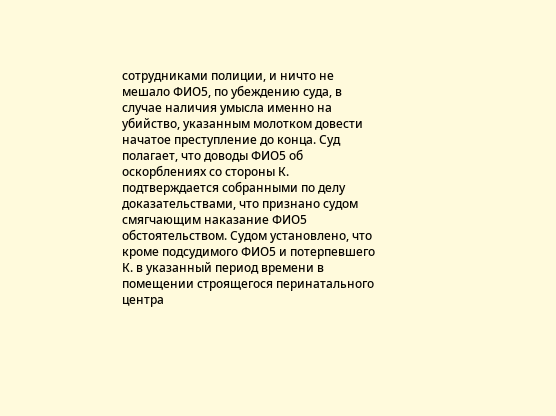сотрудниками полиции, и ничто не мешало ФИО5, по убеждению суда, в случае наличия умысла именно на убийство, указанным молотком довести начатое преступление до конца. Суд полагает, что доводы ФИО5 об оскорблениях со стороны К. подтверждается собранными по делу доказательствами, что признано судом смягчающим наказание ФИО5 обстоятельством. Судом установлено, что кроме подсудимого ФИО5 и потерпевшего К. в указанный период времени в помещении строящегося перинатального центра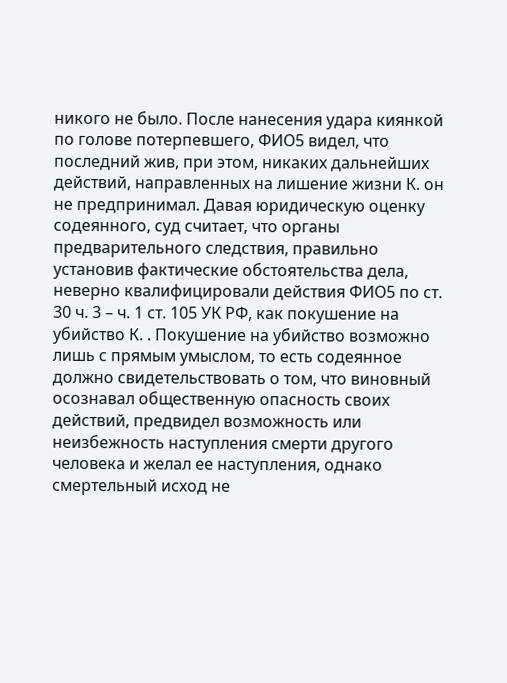никого не было. После нанесения удара киянкой по голове потерпевшего, ФИО5 видел, что последний жив, при этом, никаких дальнейших действий, направленных на лишение жизни К. он не предпринимал. Давая юридическую оценку содеянного, суд считает, что органы предварительного следствия, правильно установив фактические обстоятельства дела, неверно квалифицировали действия ФИО5 по ст. 30 ч. 3 – ч. 1 ст. 105 УК РФ, как покушение на убийство К. . Покушение на убийство возможно лишь с прямым умыслом, то есть содеянное должно свидетельствовать о том, что виновный осознавал общественную опасность своих действий, предвидел возможность или неизбежность наступления смерти другого человека и желал ее наступления, однако смертельный исход не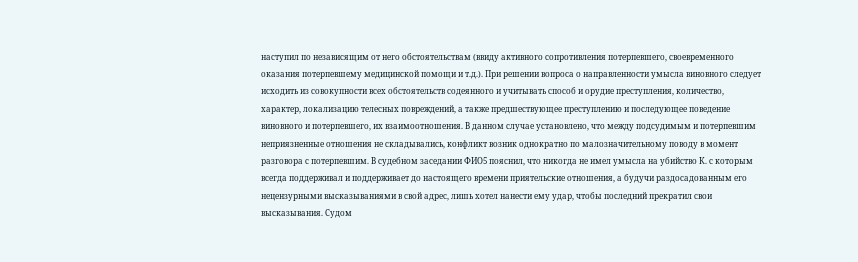наступил по независящим от него обстоятельствам (ввиду активного сопротивления потерпевшего, своевременного оказания потерпевшему медицинской помощи и т.д.). При решении вопроса о направленности умысла виновного следует исходить из совокупности всех обстоятельств содеянного и учитывать способ и орудие преступления, количество, характер, локализацию телесных повреждений, а также предшествующее преступлению и последующее поведение виновного и потерпевшего, их взаимоотношения. В данном случае установлено, что между подсудимым и потерпевшим неприязненные отношения не складывались, конфликт возник однократно по малозначительному поводу в момент разговора с потерпевшим. В судебном заседании ФИО5 пояснил, что никогда не имел умысла на убийство К. с которым всегда поддерживал и поддерживает до настоящего времени приятельские отношения, а будучи раздосадованным его нецензурными высказываниями в свой адрес, лишь хотел нанести ему удар, чтобы последний прекратил свои высказывания. Судом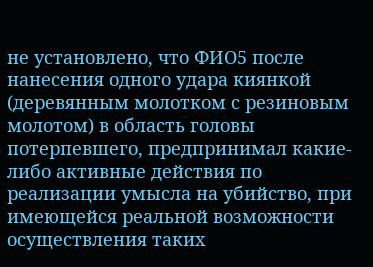не установлено, что ФИО5 после нанесения одного удара киянкой (деревянным молотком с резиновым молотом) в область головы потерпевшего, предпринимал какие-либо активные действия по реализации умысла на убийство, при имеющейся реальной возможности осуществления таких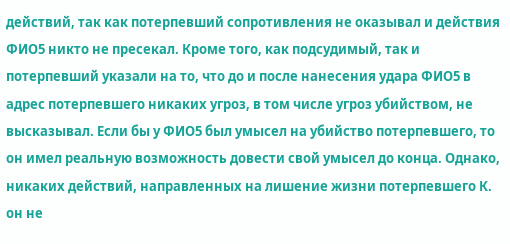действий, так как потерпевший сопротивления не оказывал и действия ФИО5 никто не пресекал. Кроме того, как подсудимый, так и потерпевший указали на то, что до и после нанесения удара ФИО5 в адрес потерпевшего никаких угроз, в том числе угроз убийством, не высказывал. Если бы у ФИО5 был умысел на убийство потерпевшего, то он имел реальную возможность довести свой умысел до конца. Однако, никаких действий, направленных на лишение жизни потерпевшего К. он не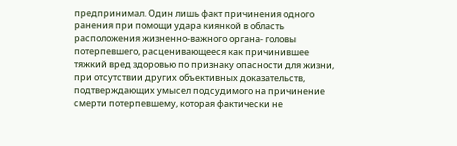предпринимал. Один лишь факт причинения одного ранения при помощи удара киянкой в область расположения жизненно-важного органа- головы потерпевшего, расценивающееся как причинившее тяжкий вред здоровью по признаку опасности для жизни, при отсутствии других объективных доказательств, подтверждающих умысел подсудимого на причинение смерти потерпевшему, которая фактически не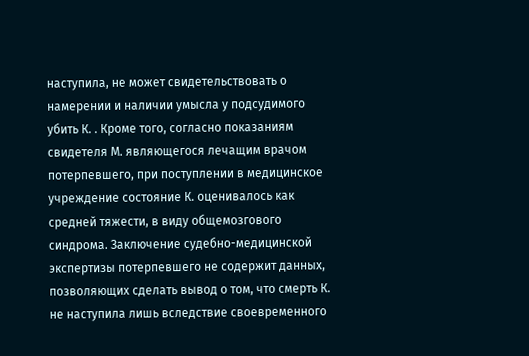наступила, не может свидетельствовать о намерении и наличии умысла у подсудимого убить К. . Кроме того, согласно показаниям свидетеля М. являющегося лечащим врачом потерпевшего, при поступлении в медицинское учреждение состояние К. оценивалось как средней тяжести, в виду общемозгового синдрома. Заключение судебно-медицинской экспертизы потерпевшего не содержит данных, позволяющих сделать вывод о том, что смерть К. не наступила лишь вследствие своевременного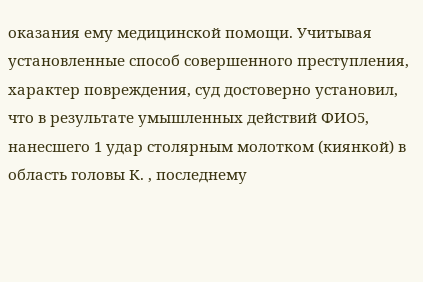оказания ему медицинской помощи. Учитывая установленные способ совершенного преступления, характер повреждения, суд достоверно установил, что в результате умышленных действий ФИО5, нанесшего 1 удар столярным молотком (киянкой) в область головы К. , последнему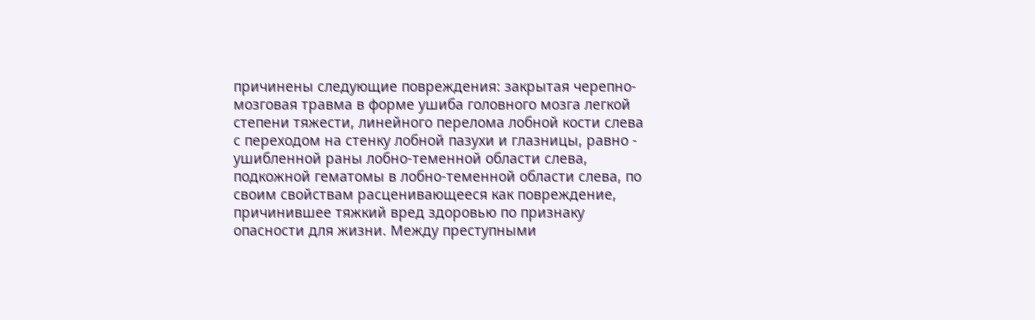причинены следующие повреждения: закрытая черепно-мозговая травма в форме ушиба головного мозга легкой степени тяжести, линейного перелома лобной кости слева с переходом на стенку лобной пазухи и глазницы, равно - ушибленной раны лобно-теменной области слева, подкожной гематомы в лобно-теменной области слева, по своим свойствам расценивающееся как повреждение, причинившее тяжкий вред здоровью по признаку опасности для жизни. Между преступными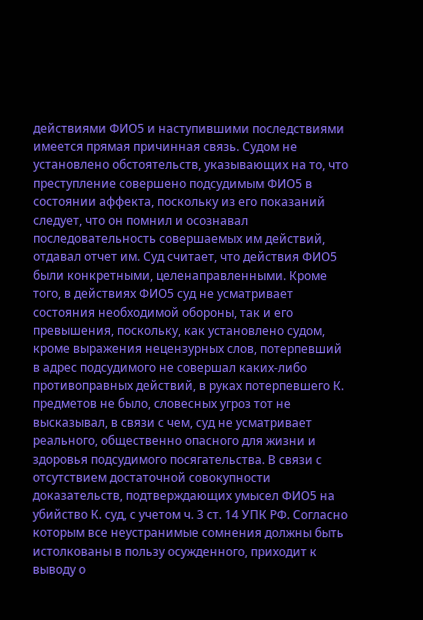действиями ФИО5 и наступившими последствиями имеется прямая причинная связь. Судом не установлено обстоятельств, указывающих на то, что преступление совершено подсудимым ФИО5 в состоянии аффекта, поскольку из его показаний следует, что он помнил и осознавал последовательность совершаемых им действий, отдавал отчет им. Суд считает, что действия ФИО5 были конкретными, целенаправленными. Кроме того, в действиях ФИО5 суд не усматривает состояния необходимой обороны, так и его превышения, поскольку, как установлено судом, кроме выражения нецензурных слов, потерпевший в адрес подсудимого не совершал каких-либо противоправных действий, в руках потерпевшего К. предметов не было, словесных угроз тот не высказывал, в связи с чем, суд не усматривает реального, общественно опасного для жизни и здоровья подсудимого посягательства. В связи с отсутствием достаточной совокупности доказательств, подтверждающих умысел ФИО5 на убийство К. суд, с учетом ч. 3 ст. 14 УПК РФ. Согласно которым все неустранимые сомнения должны быть истолкованы в пользу осужденного, приходит к выводу о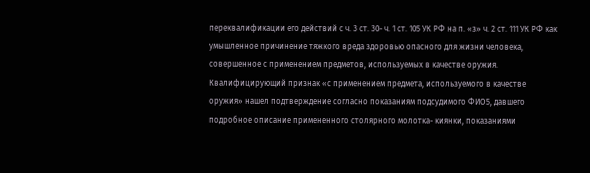переквалификации его действий с ч. 3 ст. 30- ч. 1 ст. 105 УК РФ на п. «з» ч. 2 ст. 111 УК РФ как умышленное причинение тяжкого вреда здоровью опасного для жизни человека, совершенное с применением предметов, используемых в качестве оружия. Квалифицирующий признак «с применением предмета, используемого в качестве оружия» нашел подтверждение согласно показаниям подсудимого ФИО5, давшего подробное описание примененного столярного молотка- киянки, показаниями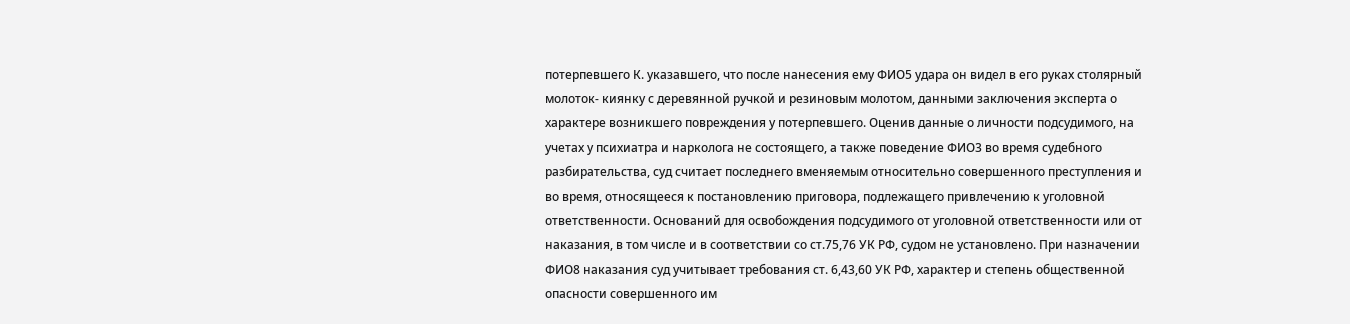потерпевшего К. указавшего, что после нанесения ему ФИО5 удара он видел в его руках столярный молоток- киянку с деревянной ручкой и резиновым молотом, данными заключения эксперта о характере возникшего повреждения у потерпевшего. Оценив данные о личности подсудимого, на учетах у психиатра и нарколога не состоящего, а также поведение ФИО3 во время судебного разбирательства, суд считает последнего вменяемым относительно совершенного преступления и во время, относящееся к постановлению приговора, подлежащего привлечению к уголовной ответственности. Оснований для освобождения подсудимого от уголовной ответственности или от наказания, в том числе и в соответствии со ст.75,76 УК РФ, судом не установлено. При назначении ФИО8 наказания суд учитывает требования ст. 6,43,60 УК РФ, характер и степень общественной опасности совершенного им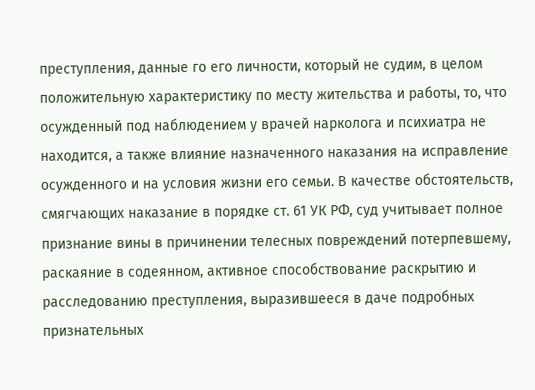преступления, данные го его личности, который не судим, в целом положительную характеристику по месту жительства и работы, то, что осужденный под наблюдением у врачей нарколога и психиатра не находится, а также влияние назначенного наказания на исправление осужденного и на условия жизни его семьи. В качестве обстоятельств, смягчающих наказание в порядке ст. 61 УК РФ, суд учитывает полное признание вины в причинении телесных повреждений потерпевшему, раскаяние в содеянном, активное способствование раскрытию и расследованию преступления, выразившееся в даче подробных признательных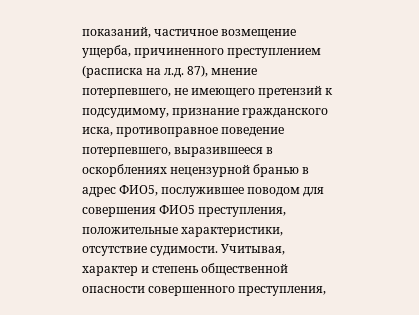показаний, частичное возмещение ущерба, причиненного преступлением (расписка на л.д. 87), мнение потерпевшего, не имеющего претензий к подсудимому, признание гражданского иска, противоправное поведение потерпевшего, выразившееся в оскорблениях нецензурной бранью в адрес ФИО5, послужившее поводом для совершения ФИО5 преступления, положительные характеристики, отсутствие судимости. Учитывая, характер и степень общественной опасности совершенного преступления,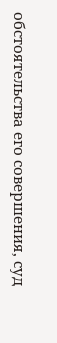обстоятельства его совершения, суд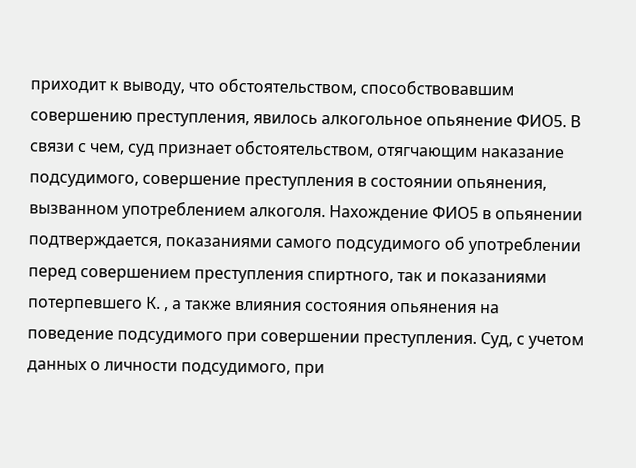приходит к выводу, что обстоятельством, способствовавшим совершению преступления, явилось алкогольное опьянение ФИО5. В связи с чем, суд признает обстоятельством, отягчающим наказание подсудимого, совершение преступления в состоянии опьянения, вызванном употреблением алкоголя. Нахождение ФИО5 в опьянении подтверждается, показаниями самого подсудимого об употреблении перед совершением преступления спиртного, так и показаниями потерпевшего К. , а также влияния состояния опьянения на поведение подсудимого при совершении преступления. Суд, с учетом данных о личности подсудимого, при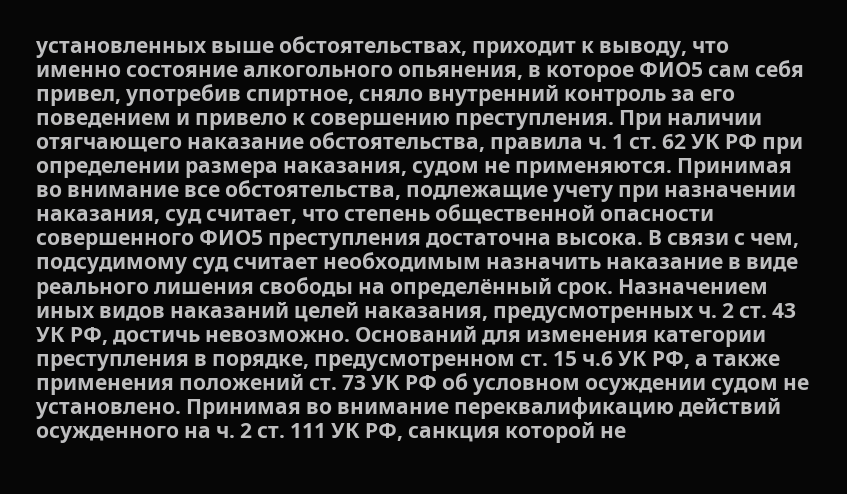установленных выше обстоятельствах, приходит к выводу, что именно состояние алкогольного опьянения, в которое ФИО5 сам себя привел, употребив спиртное, сняло внутренний контроль за его поведением и привело к совершению преступления. При наличии отягчающего наказание обстоятельства, правила ч. 1 ст. 62 УК РФ при определении размера наказания, судом не применяются. Принимая во внимание все обстоятельства, подлежащие учету при назначении наказания, суд считает, что степень общественной опасности совершенного ФИО5 преступления достаточна высока. В связи с чем, подсудимому суд считает необходимым назначить наказание в виде реального лишения свободы на определённый срок. Назначением иных видов наказаний целей наказания, предусмотренных ч. 2 ст. 43 УК РФ, достичь невозможно. Оснований для изменения категории преступления в порядке, предусмотренном ст. 15 ч.6 УК РФ, а также применения положений ст. 73 УК РФ об условном осуждении судом не установлено. Принимая во внимание переквалификацию действий осужденного на ч. 2 ст. 111 УК РФ, санкция которой не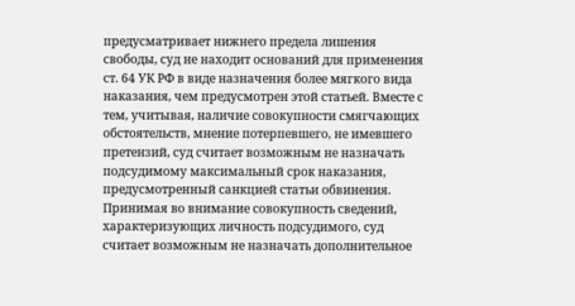предусматривает нижнего предела лишения свободы, суд не находит оснований для применения ст. 64 УК РФ в виде назначения более мягкого вида наказания, чем предусмотрен этой статьей. Вместе с тем, учитывая, наличие совокупности смягчающих обстоятельств, мнение потерпевшего, не имевшего претензий, суд считает возможным не назначать подсудимому максимальный срок наказания, предусмотренный санкцией статьи обвинения. Принимая во внимание совокупность сведений, характеризующих личность подсудимого, суд считает возможным не назначать дополнительное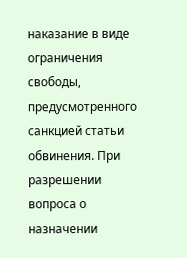наказание в виде ограничения свободы, предусмотренного санкцией статьи обвинения. При разрешении вопроса о назначении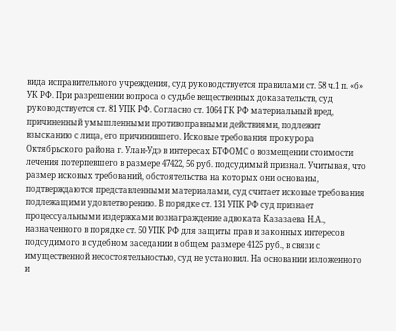вида исправительного учреждения, суд руководствуется правилами ст. 58 ч.1 п. «б» УК РФ. При разрешении вопроса о судьбе вещественных доказательств, суд руководствуется ст. 81 УПК РФ. Согласно ст. 1064 ГК РФ материальный вред, причиненный умышленными противоправными действиями, подлежит взысканию с лица, его причинившего. Исковые требования прокурора Октябрьского района г. Улан-Удэ в интересах БТФОМС о возмещении стоимости лечения потерпевшего в размере 47422, 56 руб. подсудимый признал. Учитывая, что размер исковых требований, обстоятельства на которых они основаны, подтверждаются представленными материалами, суд считает исковые требования подлежащими удовлетворению. В порядке ст. 131 УПК РФ суд признает процессуальными издержками вознаграждение адвоката Казазаева Н.А., назначенного в порядке ст. 50 УПК РФ для защиты прав и законных интересов подсудимого в судебном заседании в общем размере 4125 руб., в связи с имущественной несостоятельностью, суд не установил. На основании изложенного и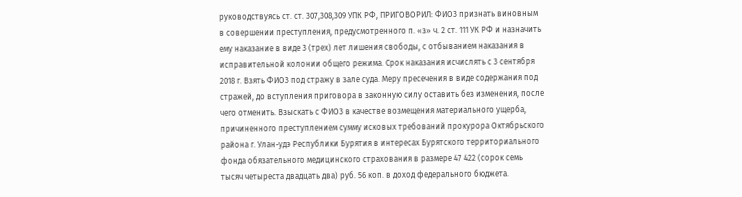руководствуясь ст. ст. 307,308,309 УПК РФ, ПРИГОВОРИЛ: ФИО3 признать виновным в совершении преступления, предусмотренного п. «з» ч. 2 ст. 111 УК РФ и назначить ему наказание в виде 3 (трех) лет лишения свободы, с отбыванием наказания в исправительной колонии общего режима. Срок наказания исчислять с 3 сентября 2018 г. Взять ФИО3 под стражу в зале суда. Меру пресечения в виде содержания под стражей, до вступления приговора в законную силу оставить без изменения, после чего отменить. Взыскать с ФИО3 в качестве возмещения материального ущерба, причиненного преступлением сумму исковых требований прокурора Октябрьского района г. Улан-удэ Республики Бурятия в интересах Бурятского территориального фонда обязательного медицинского страхования в размере 47 422 (сорок семь тысяч четыреста двадцать два) руб. 56 коп. в доход федерального бюджета.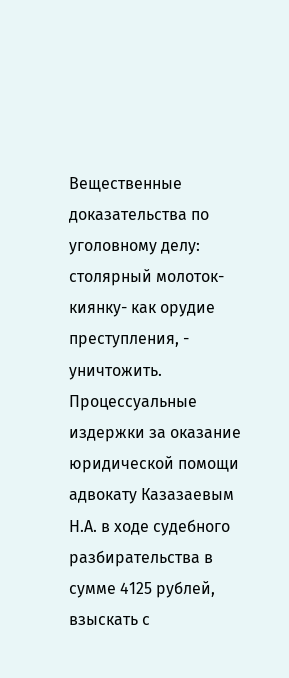Вещественные доказательства по уголовному делу: столярный молоток- киянку- как орудие преступления, - уничтожить. Процессуальные издержки за оказание юридической помощи адвокату Казазаевым Н.А. в ходе судебного разбирательства в сумме 4125 рублей, взыскать с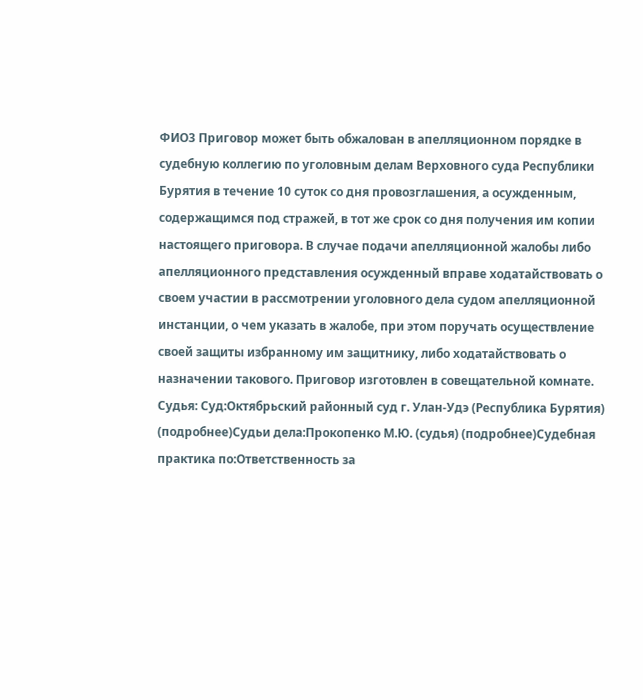ФИО3 Приговор может быть обжалован в апелляционном порядке в судебную коллегию по уголовным делам Верховного суда Республики Бурятия в течение 10 суток со дня провозглашения, а осужденным, содержащимся под стражей, в тот же срок со дня получения им копии настоящего приговора. В случае подачи апелляционной жалобы либо апелляционного представления осужденный вправе ходатайствовать о своем участии в рассмотрении уголовного дела судом апелляционной инстанции, о чем указать в жалобе, при этом поручать осуществление своей защиты избранному им защитнику, либо ходатайствовать о назначении такового. Приговор изготовлен в совещательной комнате. Судья: Суд:Октябрьский районный суд г. Улан-Удэ (Республика Бурятия) (подробнее)Судьи дела:Прокопенко М.Ю. (судья) (подробнее)Судебная практика по:Ответственность за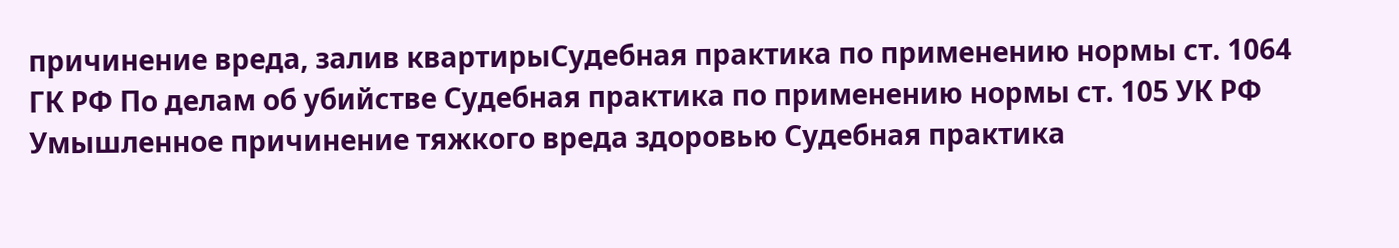причинение вреда, залив квартирыСудебная практика по применению нормы ст. 1064 ГК РФ По делам об убийстве Судебная практика по применению нормы ст. 105 УК РФ Умышленное причинение тяжкого вреда здоровью Судебная практика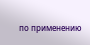по применению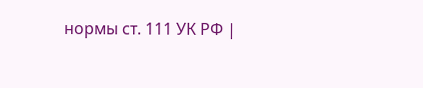нормы ст. 111 УК РФ |